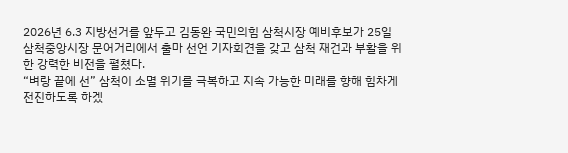2026년 6.3 지방선거를 앞두고 김동완 국민의힘 삼척시장 예비후보가 25일 삼척중앙시장 문어거리에서 출마 선언 기자회견을 갖고 삼척 재건과 부활을 위한 강력한 비전을 펼쳤다.
“벼랑 끝에 선” 삼척이 소멸 위기를 극복하고 지속 가능한 미래를 향해 힘차게 전진하도록 하겠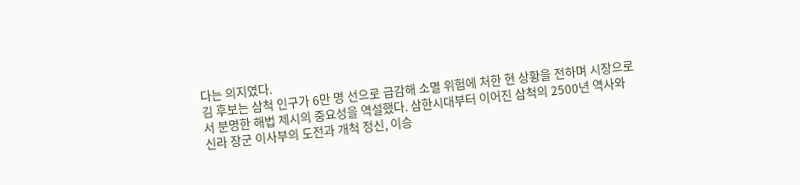다는 의지였다.
김 후보는 삼척 인구가 6만 명 선으로 급감해 소멸 위험에 처한 현 상황을 전하며 시장으로서 분명한 해법 제시의 중요성을 역설했다. 삼한시대부터 이어진 삼척의 2500년 역사와 신라 장군 이사부의 도전과 개척 정신, 이승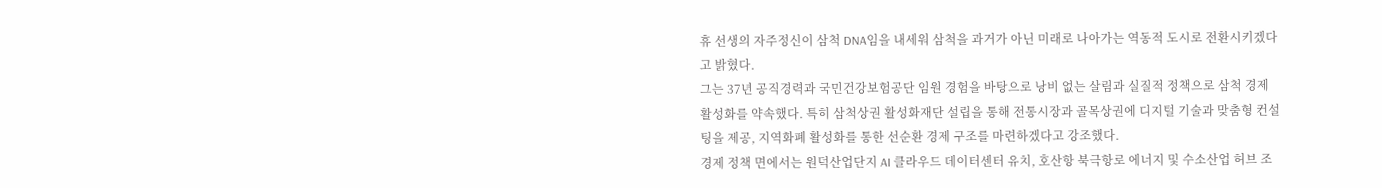휴 선생의 자주정신이 삼척 DNA임을 내세워 삼척을 과거가 아닌 미래로 나아가는 역동적 도시로 전환시키겠다고 밝혔다.
그는 37년 공직경력과 국민건강보험공단 임원 경험을 바탕으로 낭비 없는 살림과 실질적 정책으로 삼척 경제 활성화를 약속했다. 특히 삼척상권 활성화재단 설립을 통해 전통시장과 골목상권에 디지털 기술과 맞춤형 컨설팅을 제공, 지역화폐 활성화를 통한 선순환 경제 구조를 마련하겠다고 강조했다.
경제 정책 면에서는 원덕산업단지 AI 클라우드 데이터센터 유치, 호산항 북극항로 에너지 및 수소산업 허브 조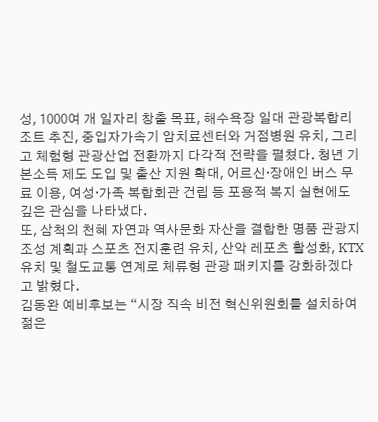성, 1000여 개 일자리 창출 목표, 해수욕장 일대 관광복합리조트 추진, 중입자가속기 암치료센터와 거점병원 유치, 그리고 체험형 관광산업 전환까지 다각적 전략을 펼쳤다. 청년 기본소득 제도 도입 및 출산 지원 확대, 어르신·장애인 버스 무료 이용, 여성·가족 복합회관 건립 등 포용적 복지 실현에도 깊은 관심을 나타냈다.
또, 삼척의 천혜 자연과 역사문화 자산을 결합한 명품 관광지 조성 계획과 스포츠 전지훈련 유치, 산악 레포츠 활성화, KTX 유치 및 철도교통 연계로 체류형 관광 패키지를 강화하겠다고 밝혔다.
김동완 예비후보는 “시장 직속 비전 혁신위원회를 설치하여 젊은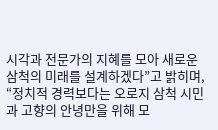시각과 전문가의 지혜를 모아 새로운 삼척의 미래를 설계하겠다”고 밝히며, “정치적 경력보다는 오로지 삼척 시민과 고향의 안녕만을 위해 모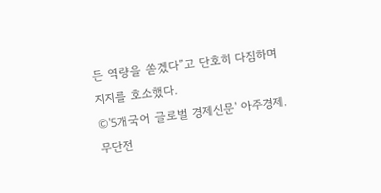든 역량을 쏟겠다”고 단호히 다짐하며 지지를 호소했다.
©'5개국어 글로벌 경제신문' 아주경제. 무단전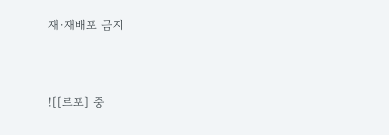재·재배포 금지


![[르포] 중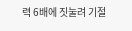력 6배에 짓눌려 기절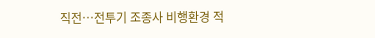직전…전투기 조종사 비행환경 적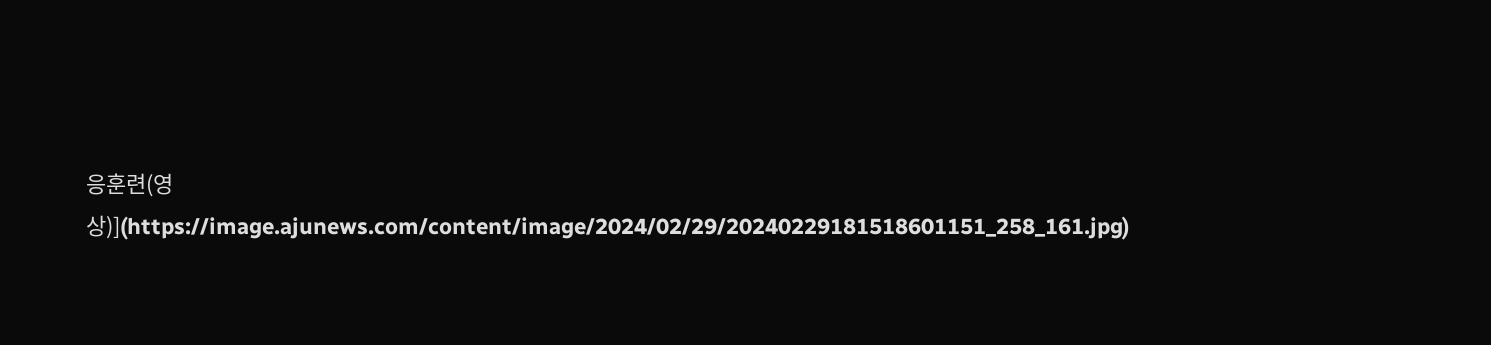응훈련(영상)](https://image.ajunews.com/content/image/2024/02/29/20240229181518601151_258_161.jpg)